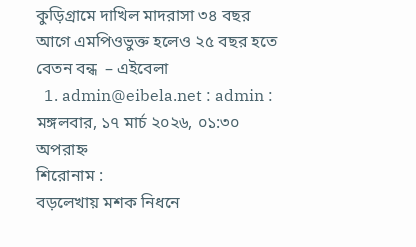কুড়িগ্রামে দাখিল মাদরাসা ৩৪ বছর আগে এমপিওভুক্ত হলেও ২৫ বছর হতে বেতন বন্ধ  – এইবেলা
  1. admin@eibela.net : admin :
মঙ্গলবার, ১৭ মার্চ ২০২৬, ০১:৩০ অপরাহ্ন
শিরোনাম :
বড়লেখায় মশক নিধনে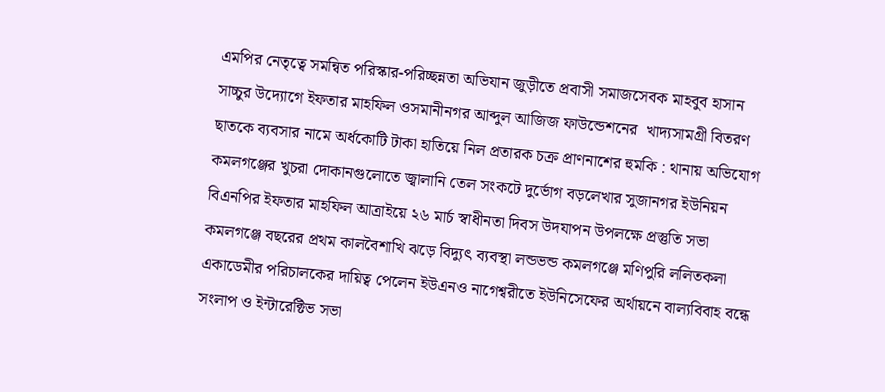এমপির নেতৃত্বে সমন্বিত পরিস্কার-পরিচ্ছন্নতা অভিযান জুড়ীতে প্রবাসী সমাজসেবক মাহবুব হাসান সাচ্চুর উদ্যোগে ইফতার মাহফিল ওসমানীনগর আব্দুল আজিজ ফাউন্ডেশনের  খাদ্যসামগ্রী বিতরণ ছাতকে ব্যবসার নামে অর্ধকোটি টাকা হাতিয়ে নিল প্রতারক চক্র প্রাণনাশের হুমকি : থানায় অভিযোগ কমলগঞ্জের খুচরা দোকানগুলোতে জ্বালানি তেল সংকটে দুর্ভোগ বড়লেখার সুজানগর ইউনিয়ন বিএনপির ইফতার মাহফিল আত্রাইয়ে ২৬ মার্চ স্বাধীনতা দিবস উদযাপন উপলক্ষে প্রস্তুতি সভা কমলগঞ্জে বছরের প্রথম কালবৈশাখি ঝড়ে বিদ্যুৎ ব্যবস্থা লন্ডভন্ড কমলগঞ্জে মণিপুরি ললিতকলা একাডেমীর পরিচালকের দায়িত্ব পেলেন ইউএনও নাগেশ্বরীতে ইউনিসেফের অর্থায়নে বাল্যবিবাহ বন্ধে সংলাপ ও ইন্টারেক্টিভ সভা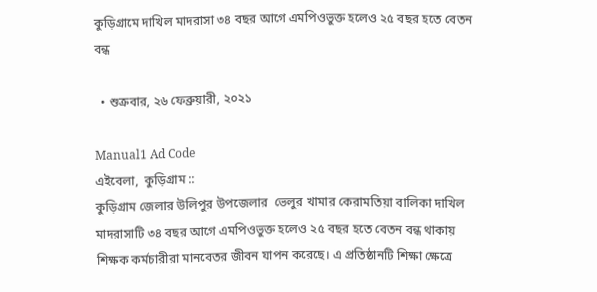কুড়িগ্রামে দাখিল মাদরাসা ৩৪ বছর আগে এমপিওভুক্ত হলেও ২৫ বছর হতে বেতন বন্ধ

  • শুক্রবার, ২৬ ফেব্রুয়ারী, ২০২১

Manual1 Ad Code
এইবেলা,  কুড়িগ্রাম ::
কুড়িগ্রাম জেলার উলিপুর উপজেলার  ভেলুর খামার কেরামতিয়া বালিকা দাখিল মাদরাসাটি ৩৪ বছর আগে এমপিওভুক্ত হলেও ২৫ বছর হতে বেতন বন্ধ থাকায়  শিক্ষক কর্মচারীরা মানবেতর জীবন যাপন করেছে। এ প্রতিষ্ঠানটি শিক্ষা ক্ষেত্রে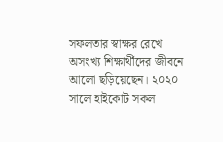সফলতার স্বাক্ষর রেখে অসংখ্য শিক্ষার্থীদের জীবনে আলো ছড়িয়েছেন। ২০২০ সালে হাইকোট সকল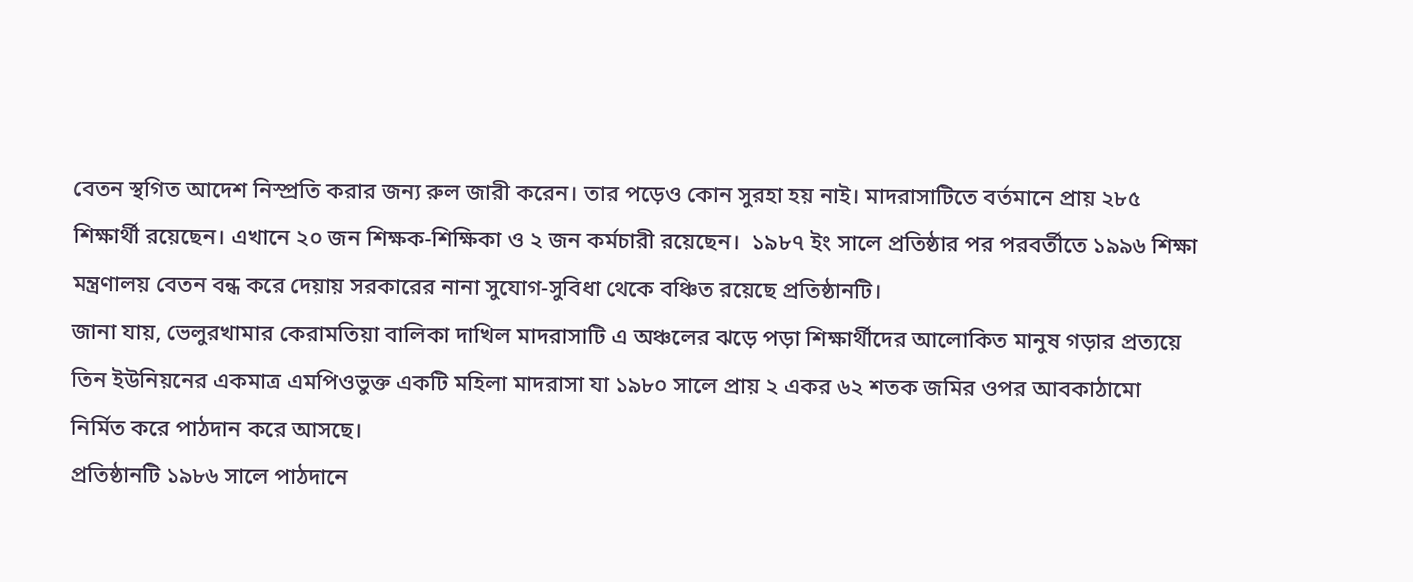বেতন স্থগিত আদেশ নিস্প্রতি করার জন্য রুল জারী করেন। তার পড়েও কোন সুরহা হয় নাই। মাদরাসাটিতে বর্তমানে প্রায় ২৮৫ শিক্ষার্থী রয়েছেন। এখানে ২০ জন শিক্ষক-শিক্ষিকা ও ২ জন কর্মচারী রয়েছেন।  ১৯৮৭ ইং সালে প্রতিষ্ঠার পর পরবর্তীতে ১৯৯৬ শিক্ষা মন্ত্রণালয় বেতন বন্ধ করে দেয়ায় সরকারের নানা সুযোগ-সুবিধা থেকে বঞ্চিত রয়েছে প্রতিষ্ঠানটি।
জানা যায়, ভেলুরখামার কেরামতিয়া বালিকা দাখিল মাদরাসাটি এ অঞ্চলের ঝড়ে পড়া শিক্ষার্থীদের আলোকিত মানুষ গড়ার প্রত্যয়ে তিন ইউনিয়নের একমাত্র এমপিওভুক্ত একটি মহিলা মাদরাসা যা ১৯৮০ সালে প্রায় ২ একর ৬২ শতক জমির ওপর আবকাঠামো নির্মিত করে পাঠদান করে আসছে।
প্রতিষ্ঠানটি ১৯৮৬ সালে পাঠদানে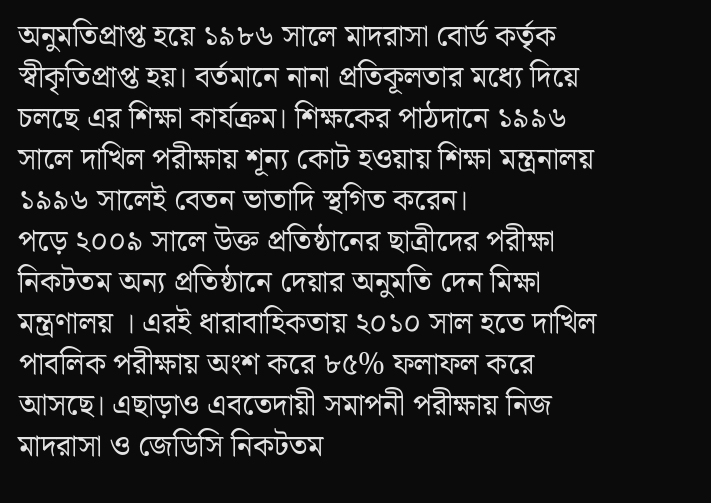অনুমতিপ্রাপ্ত হয়ে ১৯৮৬ সালে মাদরাসা বোর্ড কর্তৃক স্বীকৃতিপ্রাপ্ত হয়। বর্তমানে নানা প্রতিকূলতার মধ্যে দিয়ে চলছে এর শিক্ষা কার্যক্রম। শিক্ষকের পাঠদানে ১৯৯৬ সালে দাখিল পরীক্ষায় শূন্য কোট হওয়ায় শিক্ষা মন্ত্রনালয় ১৯৯৬ সালেই বেতন ভাতাদি স্থগিত করেন।
পড়ে ২০০৯ সালে উক্ত প্রতিষ্ঠানের ছাত্রীদের পরীক্ষা নিকটতম অন্য প্রতিষ্ঠানে দেয়ার অনুমতি দেন মিক্ষা মন্ত্রণালয় । এরই ধারাবাহিকতায় ২০১০ সাল হতে দাখিল পাবলিক পরীক্ষায় অংশ করে ৮৫% ফলাফল করে আসছে। এছাড়াও এবতেদায়ী সমাপনী পরীক্ষায় নিজ মাদরাসা ও জেডিসি নিকটতম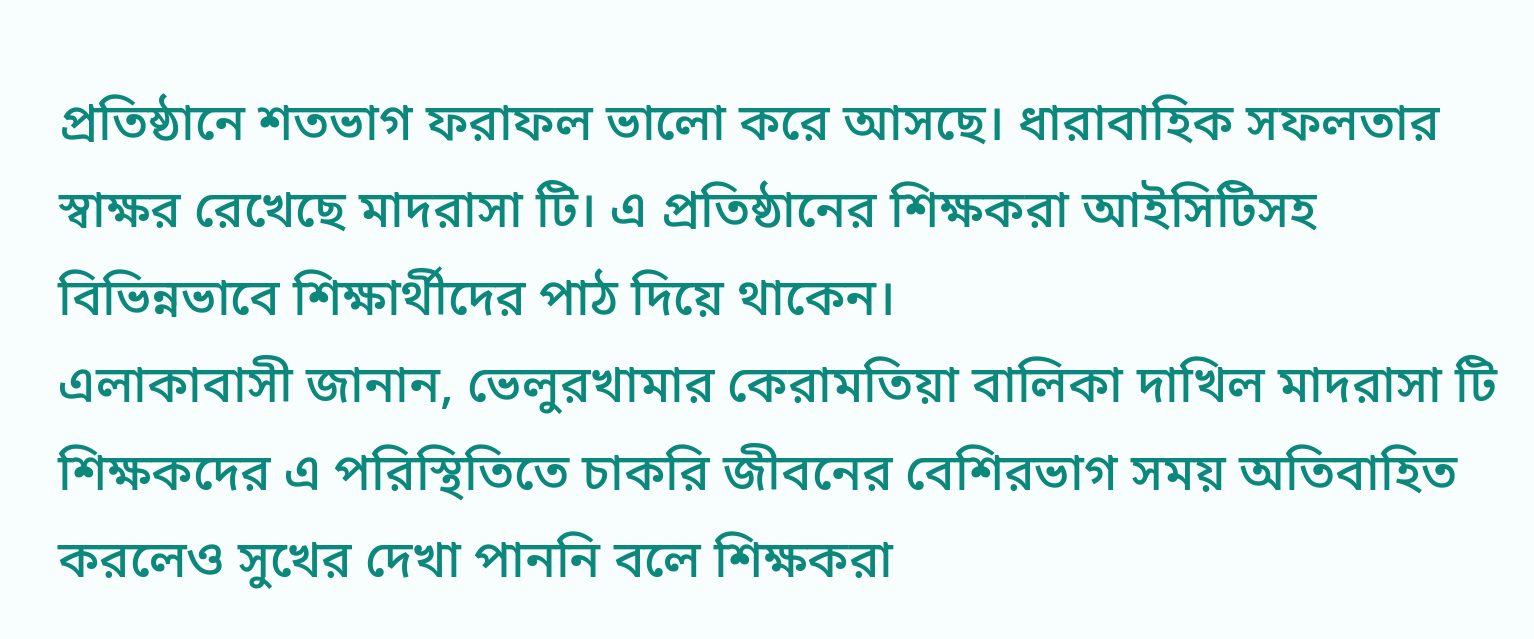প্রতিষ্ঠানে শতভাগ ফরাফল ভালো করে আসছে। ধারাবাহিক সফলতার স্বাক্ষর রেখেছে মাদরাসা টি। এ প্রতিষ্ঠানের শিক্ষকরা আইসিটিসহ বিভিন্নভাবে শিক্ষার্থীদের পাঠ দিয়ে থাকেন।
এলাকাবাসী জানান, ভেলুরখামার কেরামতিয়া বালিকা দাখিল মাদরাসা টি শিক্ষকদের এ পরিস্থিতিতে চাকরি জীবনের বেশিরভাগ সময় অতিবাহিত করলেও সুখের দেখা পাননি বলে শিক্ষকরা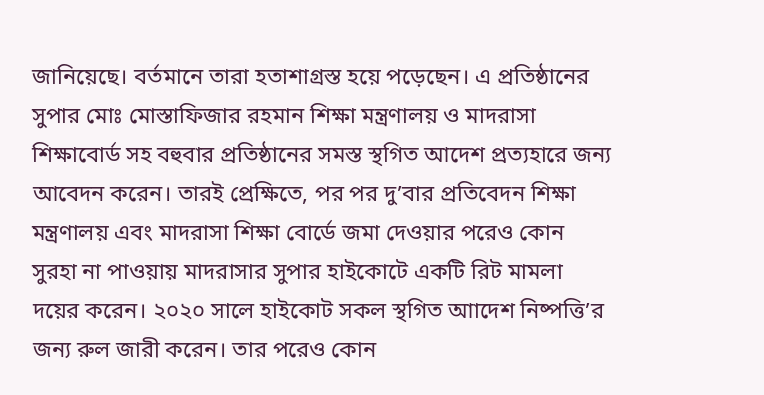জানিয়েছে। বর্তমানে তারা হতাশাগ্রস্ত হয়ে পড়েছেন। এ প্রতিষ্ঠানের সুপার মোঃ মোস্তাফিজার রহমান শিক্ষা মন্ত্রণালয় ও মাদরাসা শিক্ষাবোর্ড সহ বহুবার প্রতিষ্ঠানের সমস্ত স্থগিত আদেশ প্রত্যহারে জন্য আবেদন করেন। তারই প্রেক্ষিতে, পর পর দু’বার প্রতিবেদন শিক্ষা মন্ত্রণালয় এবং মাদরাসা শিক্ষা বোর্ডে জমা দেওয়ার পরেও কোন সুরহা না পাওয়ায় মাদরাসার সুপার হাইকোটে একটি রিট মামলা দয়ের করেন। ২০২০ সালে হাইকোট সকল স্থগিত আাদেশ নিষ্পত্তি’র জন্য রুল জারী করেন। তার পরেও কোন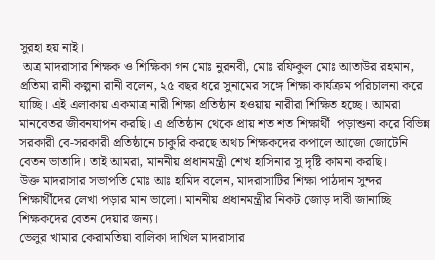সুরহা হয় নাই।
 অত্র মাদরাসার শিক্ষক ও শিক্ষিকা গন মোঃ নুরনবী, মোঃ রফিকুল মোঃ আতাউর রহমান, প্রতিমা রানী কল্পনা রানী বলেন, ২৫ বছর ধরে সুনামের সঙ্গে শিক্ষা কার্যক্রম পরিচালনা করে যাচ্ছি। এই এলাকায় একমাত্র নারী শিক্ষা প্রতিষ্ঠান হওয়ায় নারীরা শিক্ষিত হচ্ছে। আমরা মানবেতর জীবনযাপন করছি। এ প্রতিষ্ঠান থেকে প্রায় শত শত শিক্ষার্থী  পড়াশুনা করে বিভিন্ন সরকারী বে-সরকারী প্রতিষ্ঠানে চাকুরি করছে অথচ শিক্ষকদের কপালে আজো জোটেনি বেতন ভাতাদি। তাই আমরা, মাননীয় প্রধানমন্ত্রী শেখ হাসিনার সু দৃষ্টি কামনা করছি।
উক্ত মাদরাসার সভাপতি মোঃ আঃ হামিদ বলেন, মাদরাসাটির শিক্ষা পাঠদান সুন্দর শিক্ষার্থীদের লেখা পড়ার মান ভালো। মাননীয় প্রধানমন্ত্রীর নিকট জোড় দাবী জানাচ্ছি শিক্ষকদের বেতন দেয়ার জন্য।
ভেলুর খামার কেরামতিয়া বালিকা দাখিল মাদরাসার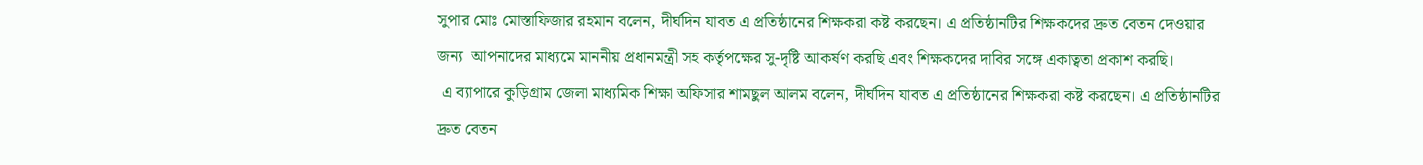সুপার মোঃ মোস্তাফিজার রহমান বলেন, দীর্ঘদিন যাবত এ প্রতিষ্ঠানের শিক্ষকরা কষ্ট করছেন। এ প্রতিষ্ঠানটির শিক্ষকদের দ্রুত বেতন দেওয়ার জন্য  আপনাদের মাধ্যমে মাননীয় প্রধানমন্ত্রী সহ কর্তৃপক্ষের সু-দৃষ্টি আকর্ষণ করছি এবং শিক্ষকদের দাবির সঙ্গে একাত্বতা প্রকাশ করছি।
 এ ব্যাপারে কুড়িগ্রাম জেলা মাধ্যমিক শিক্ষা অফিসার শামছুল আলম বলেন, দীর্ঘদিন যাবত এ প্রতিষ্ঠানের শিক্ষকরা কষ্ট করছেন। এ প্রতিষ্ঠানটির দ্রুত বেতন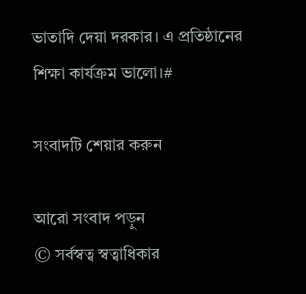ভাতাদি দেয়া দরকার। এ প্রতিষ্ঠানের শিক্ষা কার্যক্রম ভালো।#

সংবাদটি শেয়ার করুন

আরো সংবাদ পড়ুন
© সর্বস্বত্ব স্বত্বাধিকার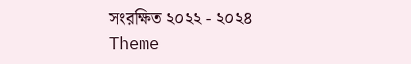সংরক্ষিত ২০২২ - ২০২৪
Theme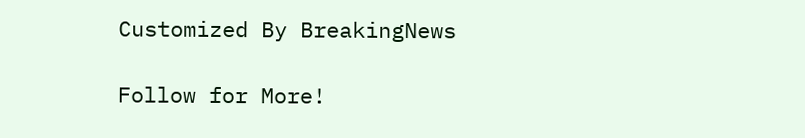Customized By BreakingNews

Follow for More!